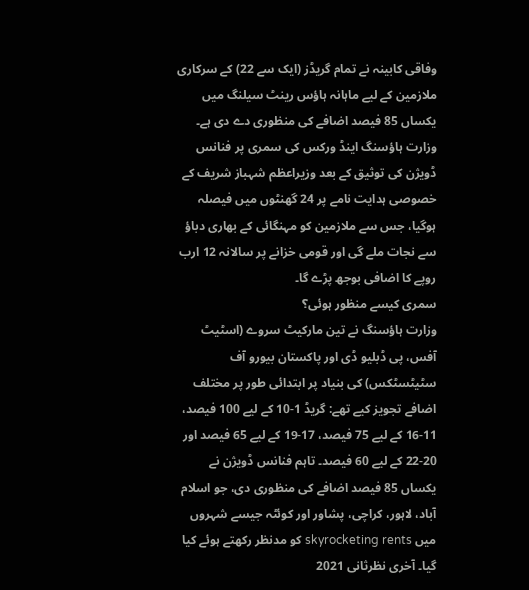وفاقی کابینہ نے تمام گریڈز (ایک سے 22) کے سرکاری ملازمین کے لیے ماہانہ ہاؤس رینٹ سیلنگ میں یکساں 85 فیصد اضافے کی منظوری دے دی ہے۔ وزارت ہاؤسنگ اینڈ ورکس کی سمری پر فنانس ڈویژن کی توثیق کے بعد وزیراعظم شہباز شریف کے خصوصی ہدایت نامے پر 24 گھنٹوں میں فیصلہ ہوگیا، جس سے ملازمین کو مہنگائی کے بھاری دباؤ سے نجات ملے گی اور قومی خزانے پر سالانہ 12 ارب روپے کا اضافی بوجھ پڑے گا۔
سمری کیسے منظور ہوئی؟
وزارت ہاؤسنگ نے تین مارکیٹ سروے (اسٹیٹ آفس، پی ڈبلیو ڈی اور پاکستان بیورو آف سٹیٹسٹکس) کی بنیاد پر ابتدائی طور پر مختلف اضافے تجویز کیے تھے: گریڈ 1-10 کے لیے 100 فیصد، 11-16 کے لیے 75 فیصد، 17-19 کے لیے 65 فیصد اور 20-22 کے لیے 60 فیصد۔ تاہم فنانس ڈویژن نے یکساں 85 فیصد اضافے کی منظوری دی، جو اسلام آباد، لاہور، کراچی، پشاور اور کوئٹہ جیسے شہروں میں skyrocketing rents کو مدنظر رکھتے ہوئے کیا گیا۔ آخری نظرثانی 2021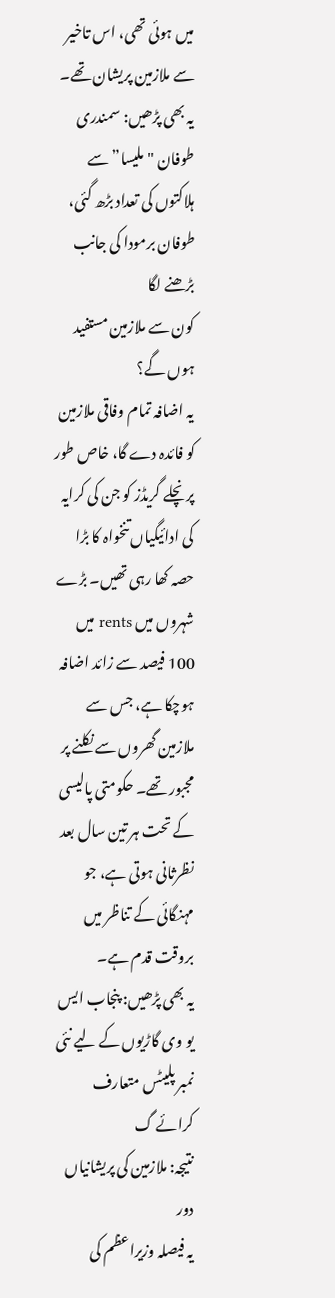میں ہوئی تھی، اس تاخیر سے ملازمین پریشان تھے۔
یہ بھی پڑھیں: سمندری طوفان "ملیسا” سے ہلاکتوں کی تعداد بڑھ گئی، طوفان برمودا کی جانب بڑھنے لگا
کون سے ملازمین مستفید ہوں گے؟
یہ اضافہ تمام وفاقی ملازمین کو فائدہ دے گا، خاص طور پر نچلے گریڈز کو جن کی کرایہ کی ادائیگیاں تنخواہ کا بڑا حصہ کھا رہی تھیں۔ بڑے شہروں میں rents میں 100 فیصد سے زائد اضافہ ہوچکا ہے، جس سے ملازمین گھروں سے نکلنے پر مجبور تھے۔ حکومتی پالیسی کے تحت ہر تین سال بعد نظرثانی ہوتی ہے، جو مہنگائی کے تناظر میں بروقت قدم ہے۔
یہ بھی پڑھیں: پنجاب ایس یو وی گاڑیوں کے لیے نئی نمبر پلیٹس متعارف کرائے گ
نتیجہ: ملازمین کی پریشانیاں دور
یہ فیصلہ وزیراعظم کی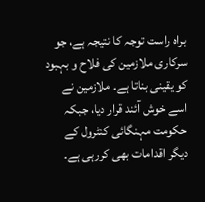براہ راست توجہ کا نتیجہ ہے، جو سرکاری ملازمین کی فلاح و بہبود کو یقینی بناتا ہے۔ ملازمین نے اسے خوش آئند قرار دیا، جبکہ حکومت مہنگائی کنٹرول کے دیگر اقدامات بھی کررہی ہے۔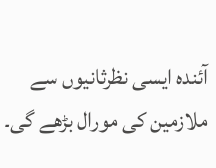آئندہ ایسی نظرثانیوں سے ملازمین کی مورال بڑھے گی۔